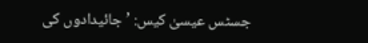جسٹس عیسیٰ کیس: ’جائیدادوں کی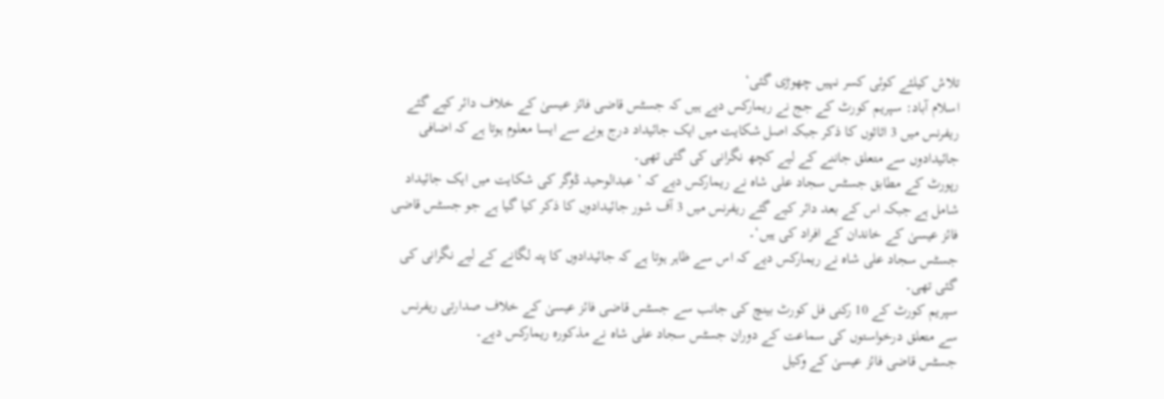تلاش کیلئے کوئی کسر نہیں چھوڑی گئی‘
اسلام آباد: سپریم کورٹ کے جج نے ریمارکس دیے ہیں کہ جسٹس قاضی فائز عیسیٰ کے خلاف دائر کیے گئے ریفرنس میں 3 اثاثوں کا ذکر جبکہ اصل شکایت میں ایک جائیداد درج ہونے سے ایسا معلوم ہوتا ہے کہ اضافی جائیدادوں سے متعلق جاننے کے لیے کچھ نگرانی کی گئی تھی۔
رپورٹ کے مطابق جسٹس سجاد علی شاہ نے ریمارکس دیے کہ ’ عبدالوحید ڈوگر کی شکایت میں ایک جائیداد شامل ہے جبکہ اس کے بعد دائر کیے گئے ریفرنس میں 3 آف شور جائیدادوں کا ذکر کیا گیا ہے جو جسٹس قاضی فائز عیسیٰ کے خاندان کے افراد کی ہیں‘۔
جسٹس سجاد علی شاہ نے ریمارکس دیے کہ اس سے ظاہر ہوتا ہے کہ جائیدادوں کا پتہ لگانے کے لیے نگرانی کی گئی تھی۔
سپریم کورٹ کے 10 رکنی فل کورٹ بینچ کی جانب سے جسٹس قاضی فائز عیسیٰ کے خلاف صدارتی ریفرنس سے متعلق درخواستوں کی سماعت کے دوران جسٹس سجاد علی شاہ نے مذکورہ ریمارکس دیے۔
جسٹس قاضی فائز عیسیٰ کے وکیل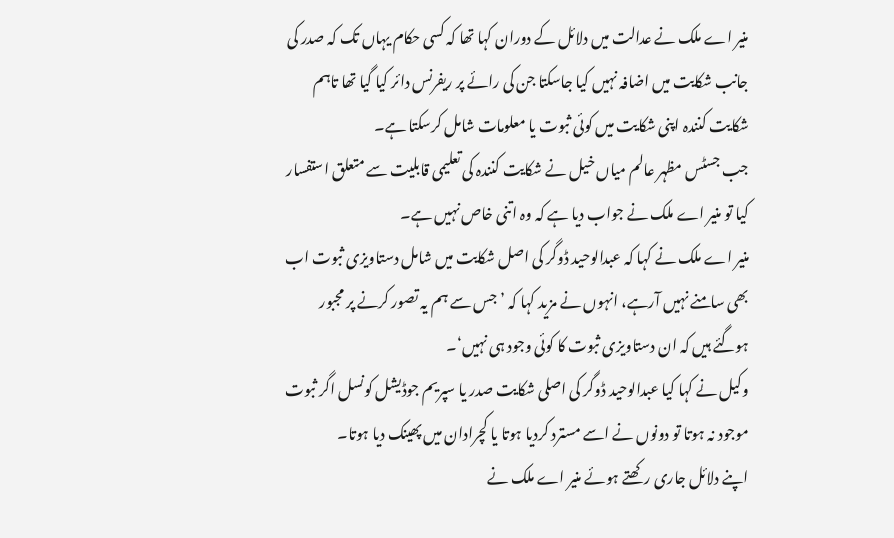منیر اے ملک نے عدالت میں دلائل کے دوران کہا تھا کہ کسی حکام یہاں تک کہ صدر کی جانب شکایت میں اضافہ نہیں کیا جاسکتا جن کی رائے پر ریفرنس دائر کیا گیا تھا تاہم شکایت کنندہ اپنی شکایت میں کوئی ثبوت یا معلومات شامل کرسکتا ہے۔
جب جسٹس مظہر عالم میاں خیل نے شکایت کنندہ کی تعلیمی قابلیت سے متعلق استفسار کیا تو منیر اے ملک نے جواب دیا ہے کہ وہ اتنی خاص نہیں ہے۔
منیر اے ملک نے کہا کہ عبدالوحید ڈوگر کی اصل شکایت میں شامل دستاویزی ثبوت اب بھی سامنے نہیں آرہے، انہوں نے مزید کہا کہ ’ جس سے ہم یہ تصور کرنے پر مجبور ہوگئے ہیں کہ ان دستاویزی ثبوت کا کوئی وجود ہی نہیں‘۔
وکیل نے کہا کیا عبدالوحید ڈوگر کی اصلی شکایت صدر یا سپریم جوڈیشل کونسل اگر ثبوت موجود نہ ہوتا تو دونوں نے اسے مسترد کردیا ہوتا یا کچرادان میں پھینک دیا ہوتا۔
اپنے دلائل جاری رکھتے ہوئے منیر اے ملک نے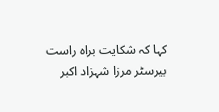کہا کہ شکایت براہ راست بیرسٹر مرزا شہزاد اکبر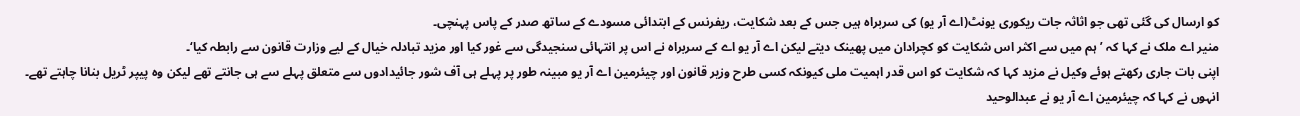کو ارسال کی گئی تھی جو اثاثہ جات ریکوری یونٹ(اے آر یو) کی سربراہ ہیں جس کے بعد شکایت، ریفرنس کے ابتدائی مسودے کے ساتھ صدر کے پاس پہنچی۔
منیر اے ملک نے کہا کہ ’ ہم میں سے اکثر اس شکایت کو کچرادان میں پھینک دیتے لیکن اے آر یو اے کے سربراہ نے اس پر انتہائی سنجیدگی سے غور کیا اور مزید تبادلہ خیال کے لیے وزارت قانون سے رابطہ کیا‘۔
اپنی بات جاری رکھتے ہوئے وکیل نے مزید کہا کہ شکایت کو اس قدر اہمیت ملی کیونکہ کسی طرح وزیر قانون اور چیئرمین اے آر یو مبینہ طور پر پہلے ہی آف شور جائیدادوں سے متعلق پہلے سے ہی جانتے تھے لیکن وہ پیپر ٹریل بنانا چاہتے تھے۔
انہوں نے کہا کہ چیئرمین اے آر یو نے عبدالوحید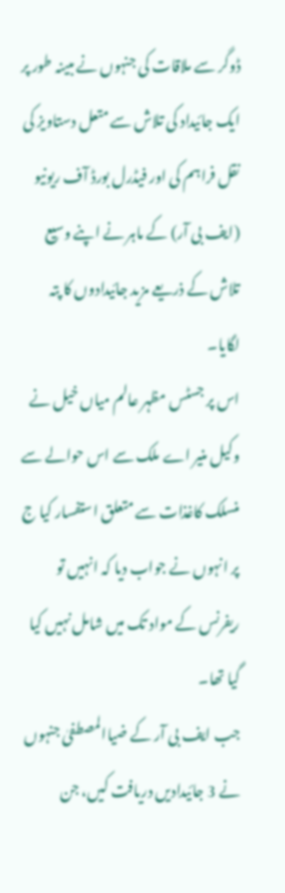ڈوگر سے ملاقات کی جنہوں نے مبینہ طور پر ایک جائیداد کی تلاش سے متعل دستاویز کی نقل فراہم کی اور فیڈرل بورڈ آف ریونیو (ایف بی آر) کے ماہر نے اپنے وسیع تلاش کے ذریعے مزید جائیدادوں کا پتہ لگایا۔
اس پر جسٹس مظہر عالم میاں خیل نے وکیل منیر اے ملک سے اس حوالے سے منسلک کاغذات سے متعلق استفسار کیا ج پر انہوں نے جواب دیا کہ انہیں تو ریفرنس کے مواد تک میں شامل نہیں کیا گیا تھا۔
جب ایف بی آر کے ضیاالمصطفیٰ جنہوں نے 3 جائیدادیں دریافت کیں، جن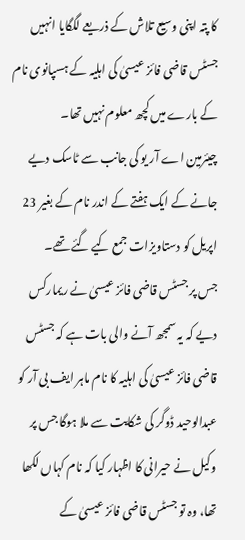کا پتہ اپنی وسیع تلاش کے ذریعے لگگایا انہیں جسٹس قاضی فائز عیسیٰ کی اہلیہ کے ہسپانوی نام کے بارے میں کچھ معلوم نہیں تھا۔
چیئرمین اے آر یو کی جانب سے ٹاسک دیے جانے کے ایک ہفتے کے اندر نام کے بغیر 23 اپریل کو دستاویزات جمع کیے گئے تھے۔
جس پر جسٹس قاضی فائز عیسیٰ نے ریمارکس دیے کہ یہ سمجھ آنے والی بات ہے کہ جسٹس قاضی فائز عیسیٰ کی اہلیہ کا نام ماہر ایف بی آر کو عبدالوحید ڈوگر کی شکایت سے ملا ہوگا جس پر وکیل نے حیرانی کا اظہار کیا کہ نام کہاں لکھا تھا، وہ تو جسٹس قاضی فائز عیسیٰ کے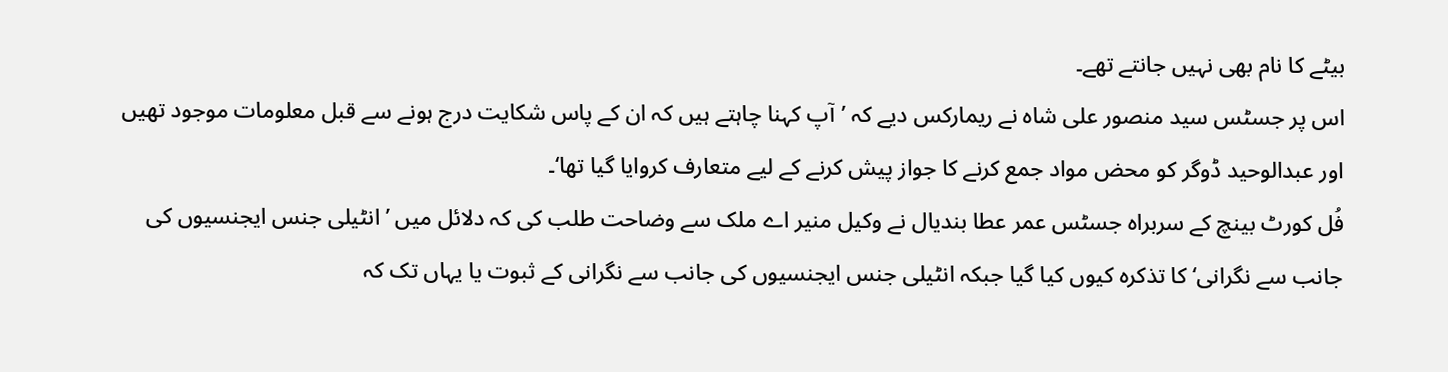بیٹے کا نام بھی نہیں جانتے تھے۔
اس پر جسٹس سید منصور علی شاہ نے ریمارکس دیے کہ ’آپ کہنا چاہتے ہیں کہ ان کے پاس شکایت درج ہونے سے قبل معلومات موجود تھیں اور عبدالوحید ڈوگر کو محض مواد جمع کرنے کا جواز پیش کرنے کے لیے متعارف کروایا گیا تھا‘۔
فُل کورٹ بینچ کے سربراہ جسٹس عمر عطا بندیال نے وکیل منیر اے ملک سے وضاحت طلب کی کہ دلائل میں ’ انٹیلی جنس ایجنسیوں کی جانب سے نگرانی‘ کا تذکرہ کیوں کیا گیا جبکہ انٹیلی جنس ایجنسیوں کی جانب سے نگرانی کے ثبوت یا یہاں تک کہ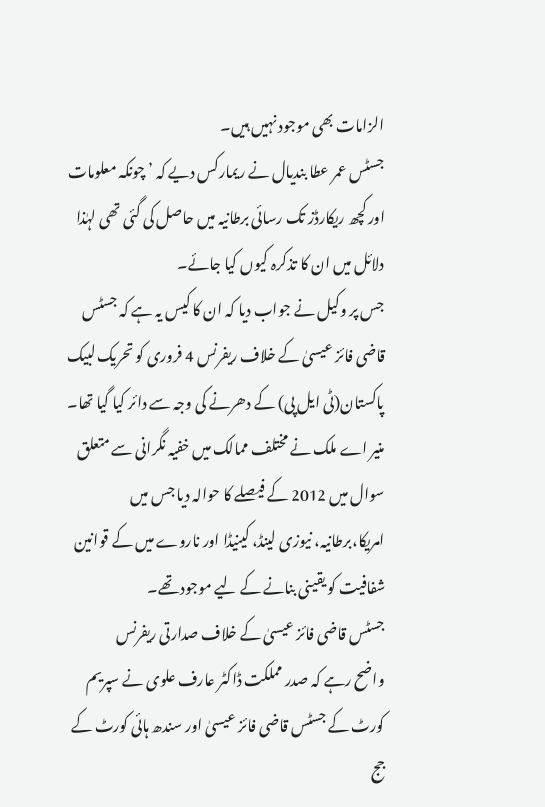الزامات بھی موجود نہیں ہیں۔
جسٹس عمر عطا بندیال نے ریمارکس دیے کہ ’ چونکہ معلومات اور کچھ ریکارڈز تک رسائی برطانیہ میں حاصل کی گئی تھی لہٰذا دلائل میں ان کا تذکرہ کیوں کیا جائے۔
جس پر وکیل نے جواب دیا کہ ان کا کیس یہ ہے کہ جسٹس قاضی فائز عیسیٰ کے خلاف ریفرنس 4 فروری کو تحریک لبیک پاکستان(ٹی ایل پی) کے دھرنے کی وجہ سے دائر کیا گیا تھا۔
منیر اے ملک نے مختلف ممالک میں خفیہ نگرانی سے متعلق سوال میں 2012 کے فیصلے کا حوالہ دیا جس میں امریکا،برطانیہ، نیوزی لینڈ، کینیڈا اور ناروے میں کے قوانین شفافیت کو یقینی بنانے کے لیے موجود تھے۔
جسٹس قاضی فائز عیسیٰ کے خلاف صدارتی ریفرنس
واضح رہے کہ صدر مملکت ڈاکٹر عارف علوی نے سپریم کورٹ کے جسٹس قاضی فائز عیسیٰ اور سندھ ہائی کورٹ کے جج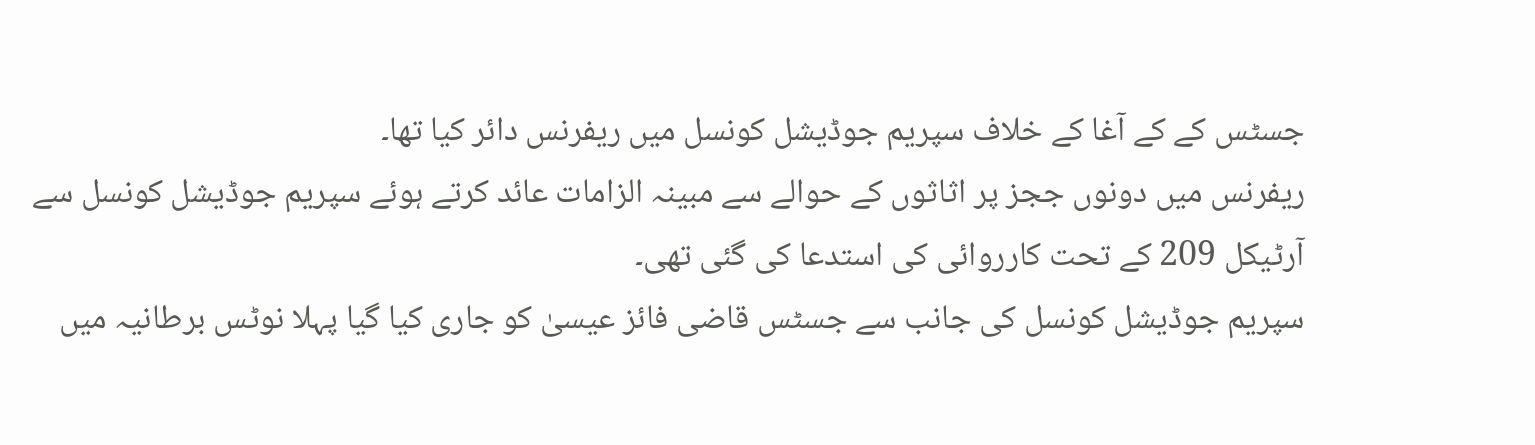جسٹس کے کے آغا کے خلاف سپریم جوڈیشل کونسل میں ریفرنس دائر کیا تھا۔
ریفرنس میں دونوں ججز پر اثاثوں کے حوالے سے مبینہ الزامات عائد کرتے ہوئے سپریم جوڈیشل کونسل سے آرٹیکل 209 کے تحت کارروائی کی استدعا کی گئی تھی۔
سپریم جوڈیشل کونسل کی جانب سے جسٹس قاضی فائز عیسیٰ کو جاری کیا گیا پہلا نوٹس برطانیہ میں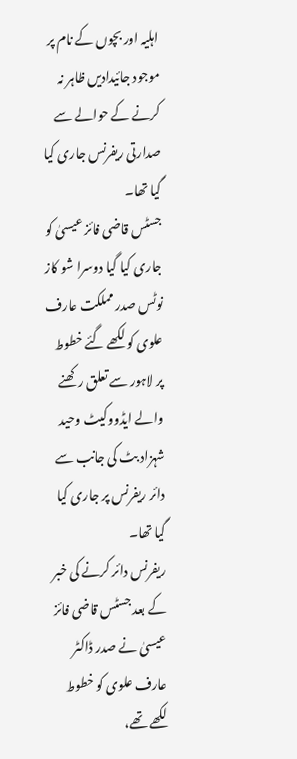اہلیہ اور بچوں کے نام پر موجود جائیدادیں ظاہر نہ کرنے کے حوالے سے صدارتی ریفرنس جاری کیا گیا تھا۔
جسٹس قاضی فائز عیسیٰ کو جاری کیا گیا دوسرا شو کاز نوٹس صدر مملکت عارف علوی کو لکھے گئے خطوط پر لاہور سے تعلق رکھنے والے ایڈووکیٹ وحید شہزاد بٹ کی جانب سے دائر ریفرنس پر جاری کیا گیا تھا۔
ریفرنس دائر کرنے کی خبر کے بعد جسٹس قاضی فائز عیسیٰ نے صدر ڈاکٹر عارف علوی کو خطوط لکھے تھے،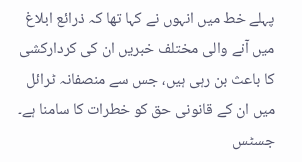پہلے خط میں انہوں نے کہا تھا کہ ذرائع ابلاغ میں آنے والی مختلف خبریں ان کی کردارکشی کا باعث بن رہی ہیں، جس سے منصفانہ ٹرائل میں ان کے قانونی حق کو خطرات کا سامنا ہے۔
جسٹس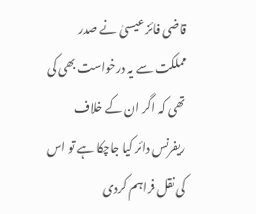قاضی فائز عیسیٰ نے صدر مملکت سے یہ درخواست بھی کی تھی کہ اگر ان کے خلاف ریفرنس دائر کیا جاچکا ہے تو اس کی نقل فراہم کردی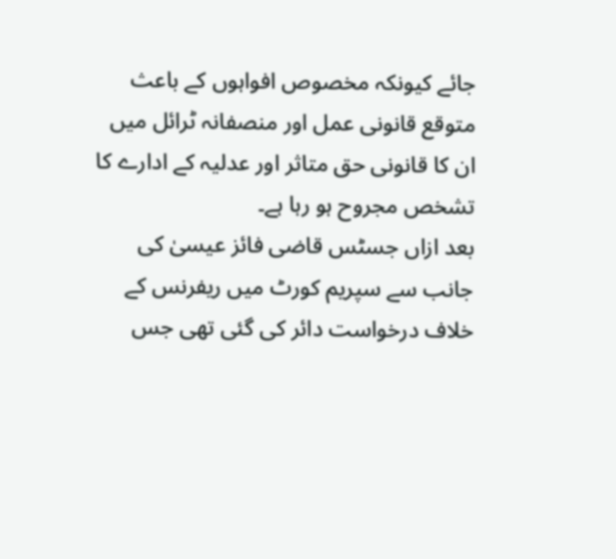جائے کیونکہ مخصوص افواہوں کے باعث متوقع قانونی عمل اور منصفانہ ٹرائل میں ان کا قانونی حق متاثر اور عدلیہ کے ادارے کا تشخص مجروح ہو رہا ہے۔
بعد ازاں جسٹس قاضی فائز عیسیٰ کی جانب سے سپریم کورٹ میں ریفرنس کے خلاف درخواست دائر کی گئی تھی جس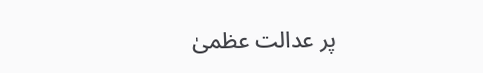پر عدالت عظمیٰ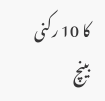کا 10 رکنی بینچ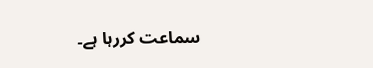سماعت کررہا ہے۔